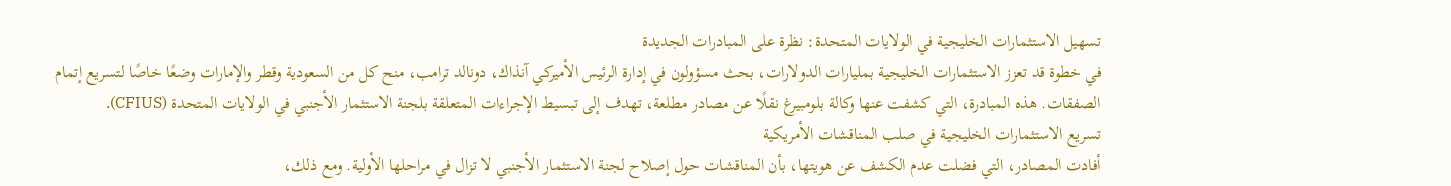تسهيل الاستثمارات الخليجية في الولايات المتحدة: نظرة على المبادرات الجديدة
في خطوة قد تعزز الاستثمارات الخليجية بمليارات الدولارات، بحث مسؤولون في إدارة الرئيس الأميركي آنذاك، دونالد ترامب، منح كل من السعودية وقطر والإمارات وضعًا خاصًا لتسريع إتمام الصفقات. هذه المبادرة، التي كشفت عنها وكالة بلومبيرغ نقلًا عن مصادر مطلعة، تهدف إلى تبسيط الإجراءات المتعلقة بلجنة الاستثمار الأجنبي في الولايات المتحدة (CFIUS).
تسريع الاستثمارات الخليجية في صلب المناقشات الأمريكية
أفادت المصادر، التي فضلت عدم الكشف عن هويتها، بأن المناقشات حول إصلاح لجنة الاستثمار الأجنبي لا تزال في مراحلها الأولية. ومع ذلك،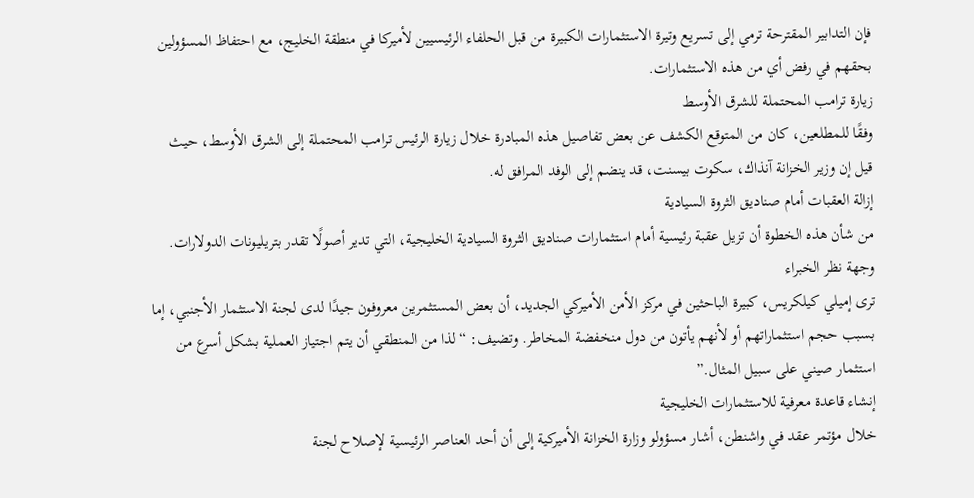فإن التدابير المقترحة ترمي إلى تسريع وتيرة الاستثمارات الكبيرة من قبل الحلفاء الرئيسيين لأميركا في منطقة الخليج، مع احتفاظ المسؤولين بحقهم في رفض أي من هذه الاستثمارات.
زيارة ترامب المحتملة للشرق الأوسط
وفقًا للمطلعين، كان من المتوقع الكشف عن بعض تفاصيل هذه المبادرة خلال زيارة الرئيس ترامب المحتملة إلى الشرق الأوسط، حيث قيل إن وزير الخزانة آنذاك، سكوت بيسنت، قد ينضم إلى الوفد المرافق له.
إزالة العقبات أمام صناديق الثروة السيادية
من شأن هذه الخطوة أن تزيل عقبة رئيسية أمام استثمارات صناديق الثروة السيادية الخليجية، التي تدير أصولًا تقدر بتريليونات الدولارات.
وجهة نظر الخبراء
ترى إميلي كيلكريس، كبيرة الباحثين في مركز الأمن الأميركي الجديد، أن بعض المستثمرين معروفون جيدًا لدى لجنة الاستثمار الأجنبي، إما بسبب حجم استثماراتهم أو لأنهم يأتون من دول منخفضة المخاطر. وتضيف: “لذا من المنطقي أن يتم اجتياز العملية بشكل أسرع من استثمار صيني على سبيل المثال.”
إنشاء قاعدة معرفية للاستثمارات الخليجية
خلال مؤتمر عقد في واشنطن، أشار مسؤولو وزارة الخزانة الأميركية إلى أن أحد العناصر الرئيسية لإصلاح لجنة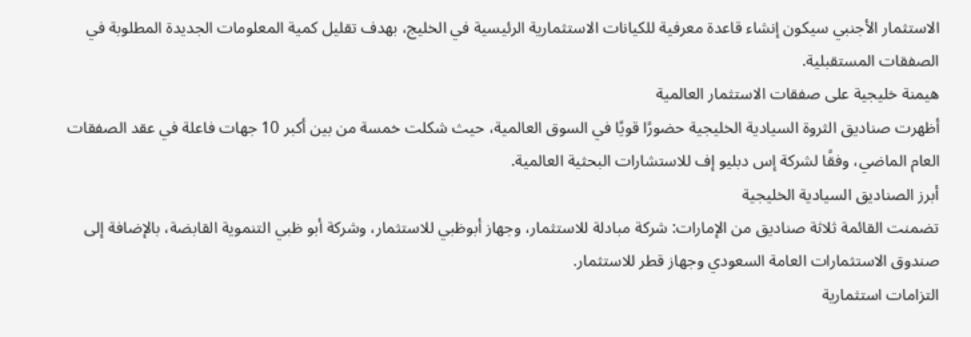الاستثمار الأجنبي سيكون إنشاء قاعدة معرفية للكيانات الاستثمارية الرئيسية في الخليج، بهدف تقليل كمية المعلومات الجديدة المطلوبة في الصفقات المستقبلية.
هيمنة خليجية على صفقات الاستثمار العالمية
أظهرت صناديق الثروة السيادية الخليجية حضورًا قويًا في السوق العالمية، حيث شكلت خمسة من بين أكبر 10 جهات فاعلة في عقد الصفقات العام الماضي، وفقًا لشركة إس دبليو إف للاستشارات البحثية العالمية.
أبرز الصناديق السيادية الخليجية
تضمنت القائمة ثلاثة صناديق من الإمارات: شركة مبادلة للاستثمار، وجهاز أبوظبي للاستثمار، وشركة أبو ظبي التنموية القابضة، بالإضافة إلى صندوق الاستثمارات العامة السعودي وجهاز قطر للاستثمار.
التزامات استثمارية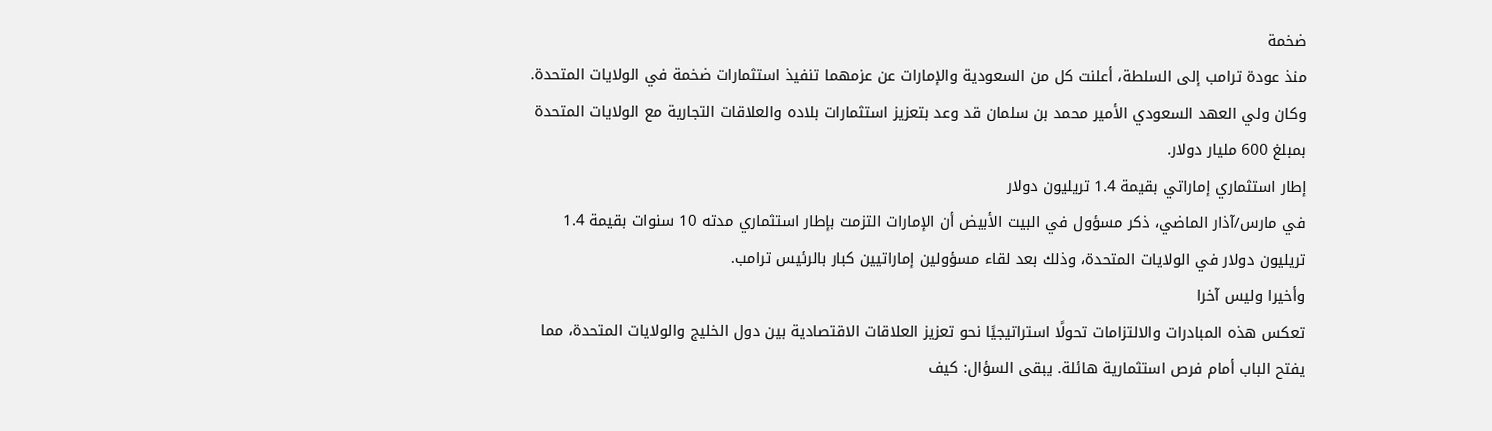ضخمة
منذ عودة ترامب إلى السلطة، أعلنت كل من السعودية والإمارات عن عزمهما تنفيذ استثمارات ضخمة في الولايات المتحدة. وكان ولي العهد السعودي الأمير محمد بن سلمان قد وعد بتعزيز استثمارات بلاده والعلاقات التجارية مع الولايات المتحدة بمبلغ 600 مليار دولار.
إطار استثماري إماراتي بقيمة 1.4 تريليون دولار
في مارس/آذار الماضي، ذكر مسؤول في البيت الأبيض أن الإمارات التزمت بإطار استثماري مدته 10 سنوات بقيمة 1.4 تريليون دولار في الولايات المتحدة، وذلك بعد لقاء مسؤولين إماراتيين كبار بالرئيس ترامب.
وأخيرا وليس آخرا
تعكس هذه المبادرات والالتزامات تحولًا استراتيجيًا نحو تعزيز العلاقات الاقتصادية بين دول الخليج والولايات المتحدة، مما يفتح الباب أمام فرص استثمارية هائلة. يبقى السؤال: كيف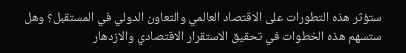ستؤثر هذه التطورات على الاقتصاد العالمي والتعاون الدولي في المستقبل؟ وهل ستسهم هذه الخطوات في تحقيق الاستقرار الاقتصادي والازدهار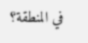في المنطقة؟